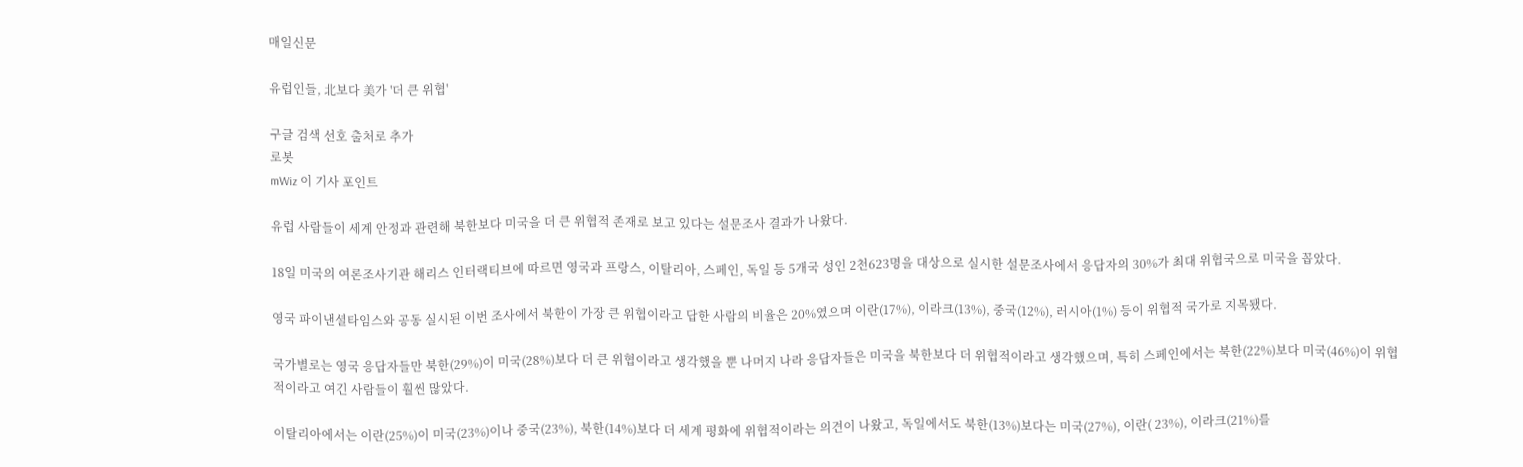매일신문

유럽인들, 北보다 美가 '더 큰 위협'

구글 검색 선호 출처로 추가
로봇
mWiz 이 기사 포인트

유럽 사람들이 세계 안정과 관련해 북한보다 미국을 더 큰 위협적 존재로 보고 있다는 설문조사 결과가 나왔다.

18일 미국의 여론조사기관 해리스 인터랙티브에 따르면 영국과 프랑스, 이탈리아, 스페인, 독일 등 5개국 성인 2천623명을 대상으로 실시한 설문조사에서 응답자의 30%가 최대 위협국으로 미국을 꼽았다.

영국 파이낸셜타임스와 공동 실시된 이번 조사에서 북한이 가장 큰 위협이라고 답한 사람의 비율은 20%였으며 이란(17%), 이라크(13%), 중국(12%), 러시아(1%) 등이 위협적 국가로 지목됐다.

국가별로는 영국 응답자들만 북한(29%)이 미국(28%)보다 더 큰 위협이라고 생각했을 뿐 나머지 나라 응답자들은 미국을 북한보다 더 위협적이라고 생각했으며, 특히 스페인에서는 북한(22%)보다 미국(46%)이 위협적이라고 여긴 사람들이 훨씬 많았다.

이탈리아에서는 이란(25%)이 미국(23%)이나 중국(23%), 북한(14%)보다 더 세계 평화에 위협적이라는 의견이 나왔고, 독일에서도 북한(13%)보다는 미국(27%), 이란( 23%), 이라크(21%)를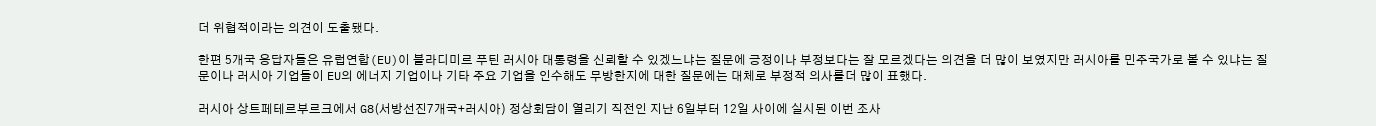더 위협적이라는 의견이 도출됐다.

한편 5개국 응답자들은 유럽연합(EU)이 블라디미르 푸틴 러시아 대통령을 신뢰할 수 있겠느냐는 질문에 긍정이나 부정보다는 잘 모르겠다는 의견을 더 많이 보였지만 러시아를 민주국가로 볼 수 있냐는 질문이나 러시아 기업들이 EU의 에너지 기업이나 기타 주요 기업을 인수해도 무방한지에 대한 질문에는 대체로 부정적 의사를더 많이 표했다.

러시아 상트페테르부르크에서 G8(서방선진7개국+러시아) 정상회담이 열리기 직전인 지난 6일부터 12일 사이에 실시된 이번 조사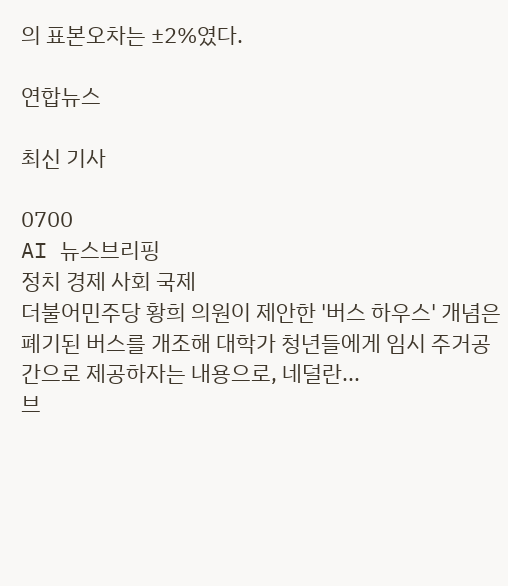의 표본오차는 ±2%였다.

연합뉴스

최신 기사

0700
AI 뉴스브리핑
정치 경제 사회 국제
더불어민주당 황희 의원이 제안한 '버스 하우스' 개념은 폐기된 버스를 개조해 대학가 청년들에게 임시 주거공간으로 제공하자는 내용으로, 네덜란...
브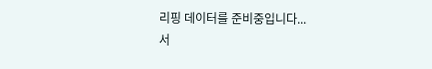리핑 데이터를 준비중입니다...
서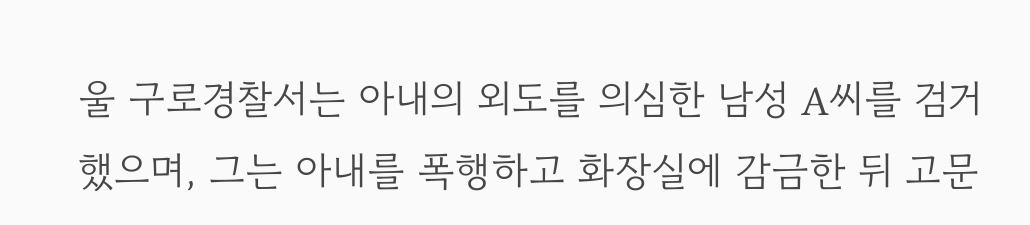울 구로경찰서는 아내의 외도를 의심한 남성 A씨를 검거했으며, 그는 아내를 폭행하고 화장실에 감금한 뒤 고문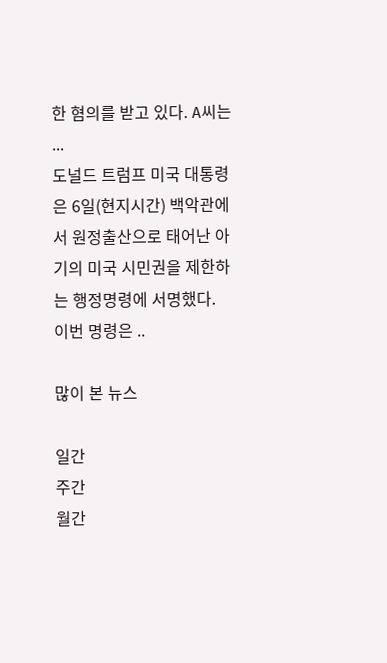한 혐의를 받고 있다. A씨는 ...
도널드 트럼프 미국 대통령은 6일(현지시간) 백악관에서 원정출산으로 태어난 아기의 미국 시민권을 제한하는 행정명령에 서명했다. 이번 명령은 ..

많이 본 뉴스

일간
주간
월간